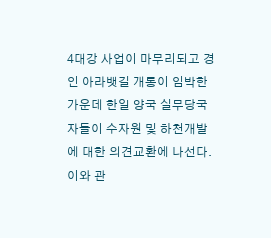4대강 사업이 마무리되고 경인 아라뱃길 개통이 임박한 가운데 한일 양국 실무당국자들이 수자원 및 하천개발에 대한 의견교환에 나선다.
이와 관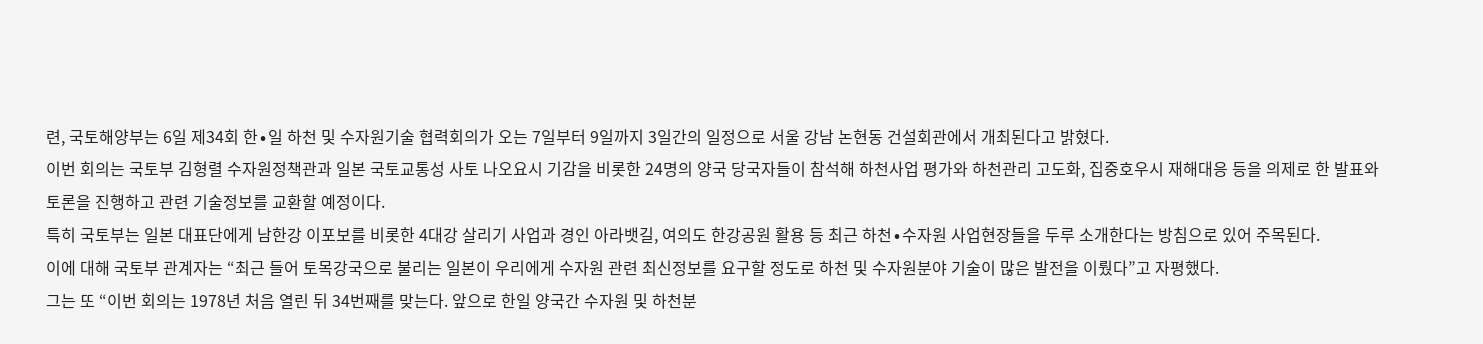련, 국토해양부는 6일 제34회 한∙일 하천 및 수자원기술 협력회의가 오는 7일부터 9일까지 3일간의 일정으로 서울 강남 논현동 건설회관에서 개최된다고 밝혔다.
이번 회의는 국토부 김형렬 수자원정책관과 일본 국토교통성 사토 나오요시 기감을 비롯한 24명의 양국 당국자들이 참석해 하천사업 평가와 하천관리 고도화, 집중호우시 재해대응 등을 의제로 한 발표와 토론을 진행하고 관련 기술정보를 교환할 예정이다.
특히 국토부는 일본 대표단에게 남한강 이포보를 비롯한 4대강 살리기 사업과 경인 아라뱃길, 여의도 한강공원 활용 등 최근 하천∙수자원 사업현장들을 두루 소개한다는 방침으로 있어 주목된다.
이에 대해 국토부 관계자는 “최근 들어 토목강국으로 불리는 일본이 우리에게 수자원 관련 최신정보를 요구할 정도로 하천 및 수자원분야 기술이 많은 발전을 이뤘다”고 자평했다.
그는 또 “이번 회의는 1978년 처음 열린 뒤 34번째를 맞는다. 앞으로 한일 양국간 수자원 및 하천분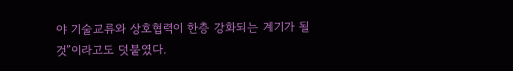야 기술교류와 상호협력이 한층 강화되는 계기가 될 것”이라고도 덧붙였다.